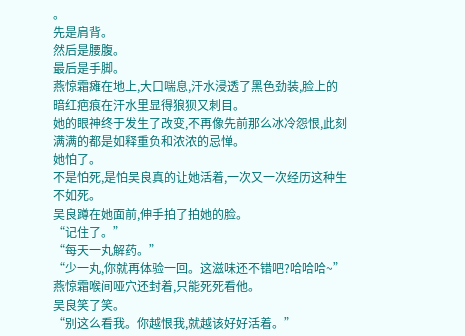。
先是肩背。
然后是腰腹。
最后是手脚。
燕惊霜瘫在地上,大口喘息,汗水浸透了黑色劲装,脸上的暗红疤痕在汗水里显得狼狈又刺目。
她的眼神终于发生了改变,不再像先前那么冰冷怨恨,此刻满满的都是如释重负和浓浓的忌惮。
她怕了。
不是怕死,是怕吴良真的让她活着,一次又一次经历这种生不如死。
吴良蹲在她面前,伸手拍了拍她的脸。
“记住了。”
“每天一丸解药。”
“少一丸,你就再体验一回。这滋味还不错吧?哈哈哈~”
燕惊霜喉间哑穴还封着,只能死死看他。
吴良笑了笑。
“别这么看我。你越恨我,就越该好好活着。”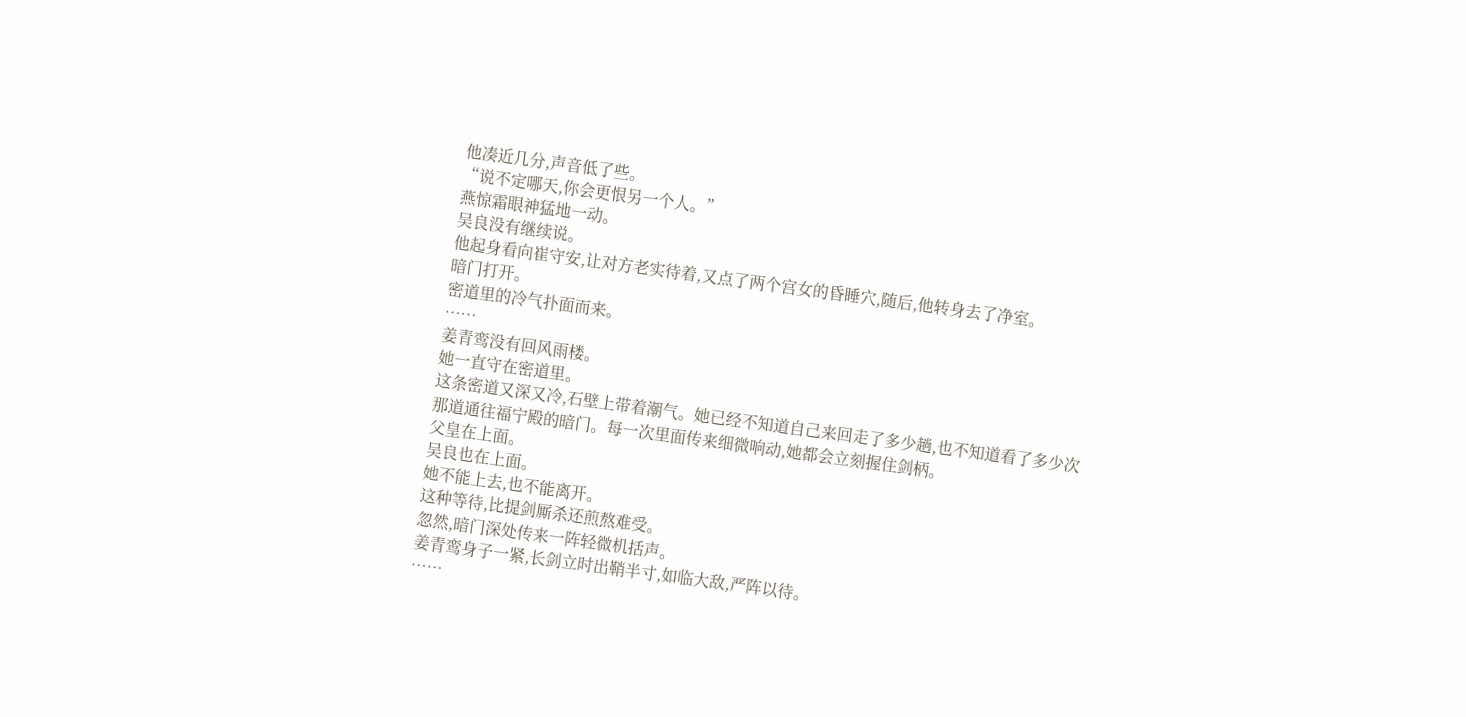他凑近几分,声音低了些。
“说不定哪天,你会更恨另一个人。”
燕惊霜眼神猛地一动。
吴良没有继续说。
他起身看向崔守安,让对方老实待着,又点了两个宫女的昏睡穴,随后,他转身去了净室。
暗门打开。
密道里的冷气扑面而来。
……
姜青鸾没有回风雨楼。
她一直守在密道里。
这条密道又深又冷,石壁上带着潮气。她已经不知道自己来回走了多少趟,也不知道看了多少次那道通往福宁殿的暗门。每一次里面传来细微响动,她都会立刻握住剑柄。
父皇在上面。
吴良也在上面。
她不能上去,也不能离开。
这种等待,比提剑厮杀还煎熬难受。
忽然,暗门深处传来一阵轻微机括声。
姜青鸾身子一紧,长剑立时出鞘半寸,如临大敌,严阵以待。
……